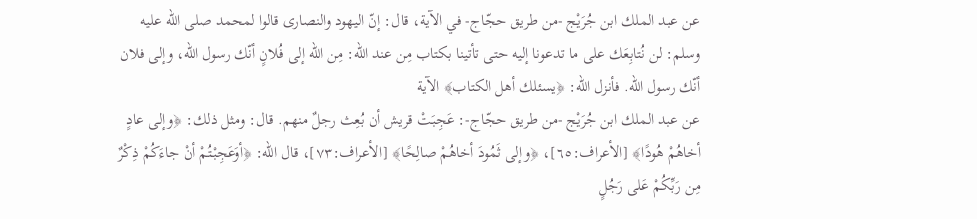عن عبد الملك ابن جُرَيْج -من طريق حجّاج- في الآية، قال: إنّ اليهود والنصارى قالوا لمحمد صلى الله عليه وسلم: لن نُتابِعَك على ما تدعونا إليه حتى تأتينا بكتاب مِن عند الله: مِن الله إلى فُلانٍ أنّك رسول الله، وإلى فلان أنّك رسول الله. فأنزل الله: ﴿يسئلك أهل الكتاب﴾ الآية
عن عبد الملك ابن جُرَيْج -من طريق حجّاج-: عَجِبَتْ قريش أن بُعِث رجلٌ منهم. قال: ومثل ذلك: ﴿وإلى عادٍ أخاهُمْ هُودًا﴾ [الأعراف:٦٥]، ﴿وإلى ثَمُودَ أخاهُمْ صالِحًا﴾ [الأعراف:٧٣]، قال الله: ﴿أوَعَجِبْتُمْ أنْ جاءَكُمْ ذِكْرٌ مِن رَبِّكُمْ عَلى رَجُلٍ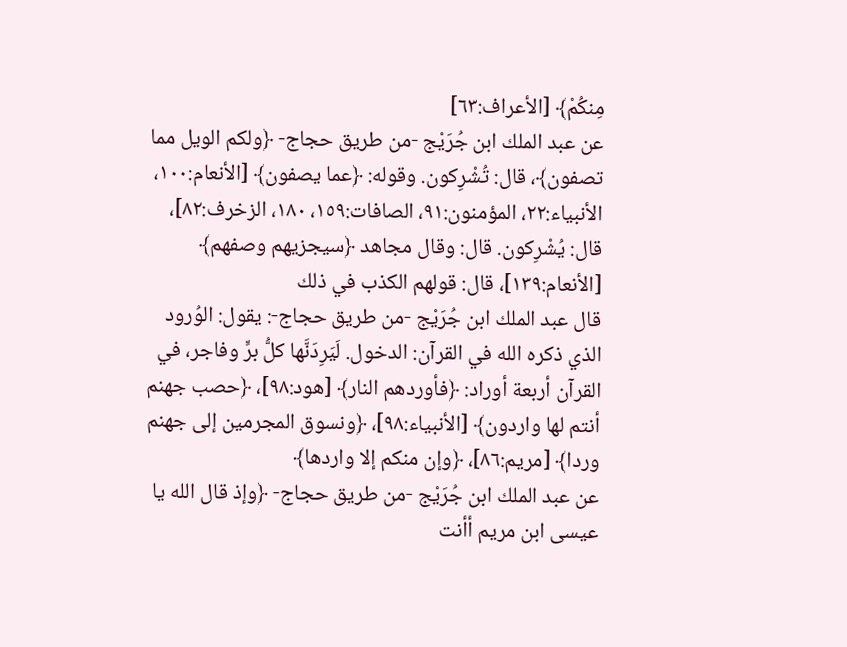مِنكُمْ﴾ [الأعراف:٦٣]
عن عبد الملك ابن جُرَيْج -من طريق حجاج- ﴿ولكم الويل مما تصفون﴾، قال: تُشْرِكون. وقوله: ﴿عما يصفون﴾ [الأنعام:١٠٠، الأنبياء:٢٢، المؤمنون:٩١، الصافات:١٥٩، ١٨٠، الزخرف:٨٢]، قال: يُشْرِكون. قال: وقال مجاهد ﴿سيجزيهم وصفهم﴾ [الأنعام:١٣٩]، قال: قولهم الكذب في ذلك
قال عبد الملك ابن جُرَيْج -من طريق حجاج-: يقول: الوُرود الذي ذكره الله في القرآن: الدخول. لَيَرِدَنَّها كلُّ برٍّ وفاجر، في القرآن أربعة أوراد: ﴿فأوردهم النار﴾ [هود:٩٨]، ﴿حصب جهنم أنتم لها واردون﴾ [الأنبياء:٩٨]، ﴿ونسوق المجرمين إلى جهنم وردا﴾ [مريم:٨٦]، ﴿وإن منكم إلا واردها﴾
عن عبد الملك ابن جُرَيْج -من طريق حجاج- ﴿وإذ قال الله يا عيسى ابن مريم أأنت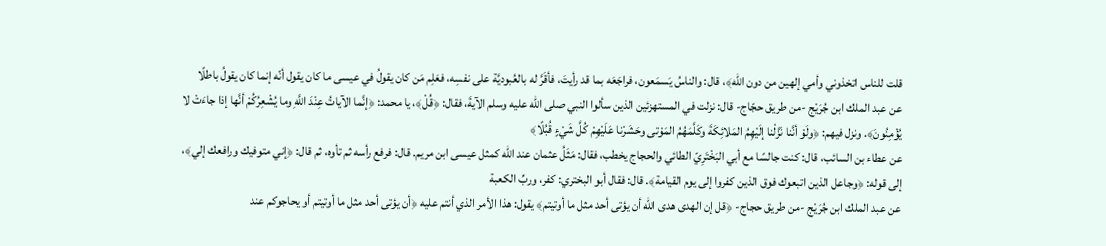قلت للناس اتخذوني وأمي إلهين من دون الله﴾، قال: والناسُ يَسمَعون، فراجَعَه بما قد رأيتَ، فأقَرَّ له بالعُبوديَّة على نفسِه، فعَلِم مَن كان يقولُ في عيسى ما كان يقول أنّه إنما كان يقولُ باطلًا
عن عبد الملك ابن جُرَيْج -من طريق حجّاج- قال: نزلت في المستهزئين الذين سألوا النبي صلى الله عليه وسلم الآيةَ، فقال: ﴿قُلْ﴾، يا محمد: ﴿إنَّما الآياتُ عِنْدَ اللَّهِ وما يُشْعِرُكُمْ أنَّها إذا جاءَتْ لا يُؤْمِنُونَ﴾. ونزل فيهم: ﴿ولَوْ أنَّنا نَزَّلْنا إلَيْهِمُ المَلائِكَةَ وكَلَّمَهُمُ المَوْتى وحَشَرْنا عَلَيْهِمْ كُلَّ شَيْءٍ قُبُلًا﴾
عن عطاء بن السائب، قال: كنت جالسًا مع أبي البَخْتَرِيّ الطائي والحجاج يخطب، فقال: مَثَلُ عثمان عند الله كمثل عيسى ابن مريم. قال: فرفع رأسه ثم تأوه، ثم قال: ﴿إني متوفيك ورافعك إلي﴾، إلى قوله: ﴿وجاعل الذين اتبعوك فوق الذين كفروا إلى يوم القيامة﴾. قال: فقال أبو البختري: كفر، وربِّ الكعبة
عن عبد الملك ابن جُرَيْج -من طريق حجاج- ﴿قل إن الهدى هدى الله أن يؤتى أحد مثل ما أوتيتم﴾ يقول: هذا الأمر الذي أنتم عليه ﴿أن يؤتى أحد مثل ما أوتيتم أو يحاجوكم عند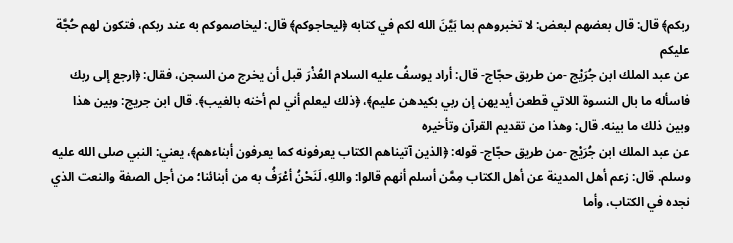ربكم﴾ قال: قال بعضهم لبعض: لا تخبروهم بما بَيَّنَ الله لكم في كتابه ﴿ليحاجوكم﴾ قال: ليخاصموكم به عند ربكم، فتكون لهم حُجَّة عليكم
عن عبد الملك ابن جُرَيْج -من طريق حجّاج- قال: أراد يوسفُ عليه السلام العُذْرَ قبل أن يخرج من السجن، فقال: ﴿ارجع إلى ربك فاسأله ما بال النسوة اللاتي قطعن أيديهن إن ربي بكيدهن عليم﴾، ﴿ذلك ليعلم أني لم أخنه بالغيب﴾. قال ابن جريج: وبين هذا وبين ذلك ما بينه. قال: وهذا من تقديم القرآن وتأخيره
عن عبد الملك ابن جُرَيْج -من طريق حجّاج- قوله: ﴿الذين آتيناهم الكتاب يعرفونه كما يعرفون أبناءهم﴾، يعني: النبي صلى الله عليه وسلم. قال: زعم أهل المدينة عن أهل الكتاب مِمَّن أسلم أنهم قالوا: واللهِ، لَنَحْنُ أعْرَفُ به من أبنائنا؛ من أجل الصفة والنعت الذي نجده في الكتاب، وأما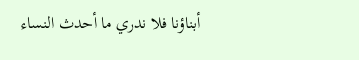أبناؤنا فلا ندري ما أحدث النساء